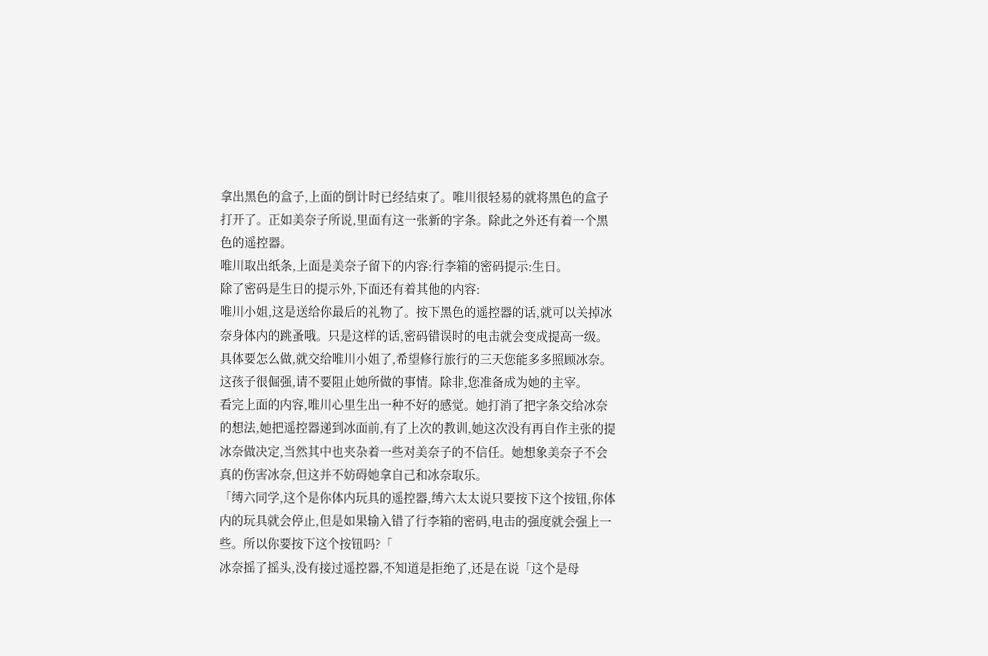拿出黑色的盒子,上面的倒计时已经结束了。唯川很轻易的就将黑色的盒子打开了。正如美奈子所说,里面有这一张新的字条。除此之外还有着一个黑色的遥控器。
唯川取出纸条,上面是美奈子留下的内容:行李箱的密码提示:生日。
除了密码是生日的提示外,下面还有着其他的内容:
唯川小姐,这是送给你最后的礼物了。按下黑色的遥控器的话,就可以关掉冰奈身体内的跳蚤哦。只是这样的话,密码错误时的电击就会变成提高一级。具体要怎么做,就交给唯川小姐了,希望修行旅行的三天您能多多照顾冰奈。这孩子很倔强,请不要阻止她所做的事情。除非,您准备成为她的主宰。
看完上面的内容,唯川心里生出一种不好的感觉。她打消了把字条交给冰奈的想法,她把遥控器递到冰面前,有了上次的教训,她这次没有再自作主张的提冰奈做决定,当然其中也夹杂着一些对美奈子的不信任。她想象美奈子不会真的伤害冰奈,但这并不妨碍她拿自己和冰奈取乐。
「缚六同学,这个是你体内玩具的遥控器,缚六太太说只要按下这个按钮,你体内的玩具就会停止,但是如果输入错了行李箱的密码,电击的强度就会强上一些。所以你要按下这个按钮吗?「
冰奈摇了摇头,没有接过遥控器,不知道是拒绝了,还是在说「这个是母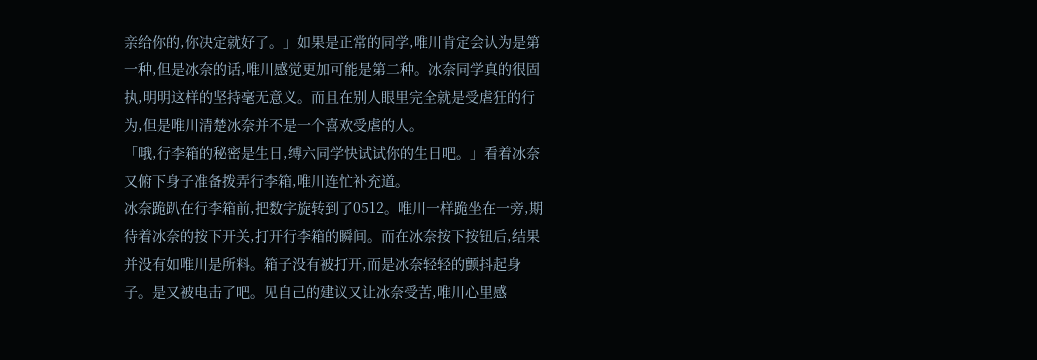亲给你的,你决定就好了。」如果是正常的同学,唯川肯定会认为是第一种,但是冰奈的话,唯川感觉更加可能是第二种。冰奈同学真的很固执,明明这样的坚持毫无意义。而且在别人眼里完全就是受虐狂的行为,但是唯川清楚冰奈并不是一个喜欢受虐的人。
「哦,行李箱的秘密是生日,缚六同学快试试你的生日吧。」看着冰奈又俯下身子准备拨弄行李箱,唯川连忙补充道。
冰奈跪趴在行李箱前,把数字旋转到了0512。唯川一样跪坐在一旁,期待着冰奈的按下开关,打开行李箱的瞬间。而在冰奈按下按钮后,结果并没有如唯川是所料。箱子没有被打开,而是冰奈轻轻的颤抖起身子。是又被电击了吧。见自己的建议又让冰奈受苦,唯川心里感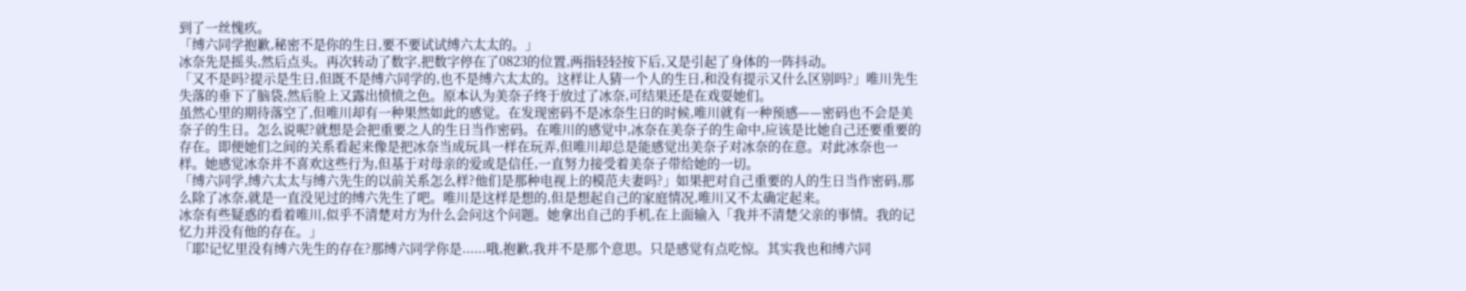到了一丝愧疚。
「缚六同学抱歉,秘密不是你的生日,要不要试试缚六太太的。」
冰奈先是摇头,然后点头。再次转动了数字,把数字停在了0823的位置,两指轻轻按下后,又是引起了身体的一阵抖动。
「又不是吗?提示是生日,但既不是缚六同学的,也不是缚六太太的。这样让人猜一个人的生日,和没有提示又什么区别吗?」唯川先生失落的垂下了脑袋,然后脸上又露出愤愤之色。原本认为美奈子终于放过了冰奈,可结果还是在戏耍她们。
虽然心里的期待落空了,但唯川却有一种果然如此的感觉。在发现密码不是冰奈生日的时候,唯川就有一种预感——密码也不会是美奈子的生日。怎么说呢?就想是会把重要之人的生日当作密码。在唯川的感觉中,冰奈在美奈子的生命中,应该是比她自己还要重要的存在。即便她们之间的关系看起来像是把冰奈当成玩具一样在玩弄,但唯川却总是能感觉出美奈子对冰奈的在意。对此冰奈也一样。她感觉冰奈并不喜欢这些行为,但基于对母亲的爱或是信任,一直努力接受着美奈子带给她的一切。
「缚六同学,缚六太太与缚六先生的以前关系怎么样?他们是那种电视上的模范夫妻吗?」如果把对自己重要的人的生日当作密码,那么除了冰奈,就是一直没见过的缚六先生了吧。唯川是这样是想的,但是想起自己的家庭情况,唯川又不太确定起来。
冰奈有些疑惑的看着唯川,似乎不清楚对方为什么会问这个问题。她拿出自己的手机,在上面输入「我并不清楚父亲的事情。我的记忆力并没有他的存在。」
「耶!记忆里没有缚六先生的存在?那缚六同学你是......哦,抱歉,我并不是那个意思。只是感觉有点吃惊。其实我也和缚六同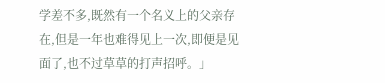学差不多,既然有一个名义上的父亲存在,但是一年也难得见上一次,即便是见面了,也不过草草的打声招呼。」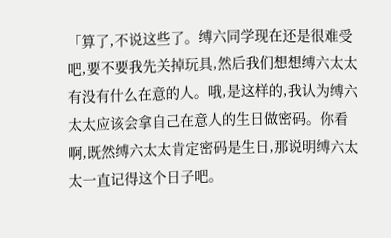「算了,不说这些了。缚六同学现在还是很难受吧,要不要我先关掉玩具,然后我们想想缚六太太有没有什么在意的人。哦,是这样的,我认为缚六太太应该会拿自己在意人的生日做密码。你看啊,既然缚六太太肯定密码是生日,那说明缚六太太一直记得这个日子吧。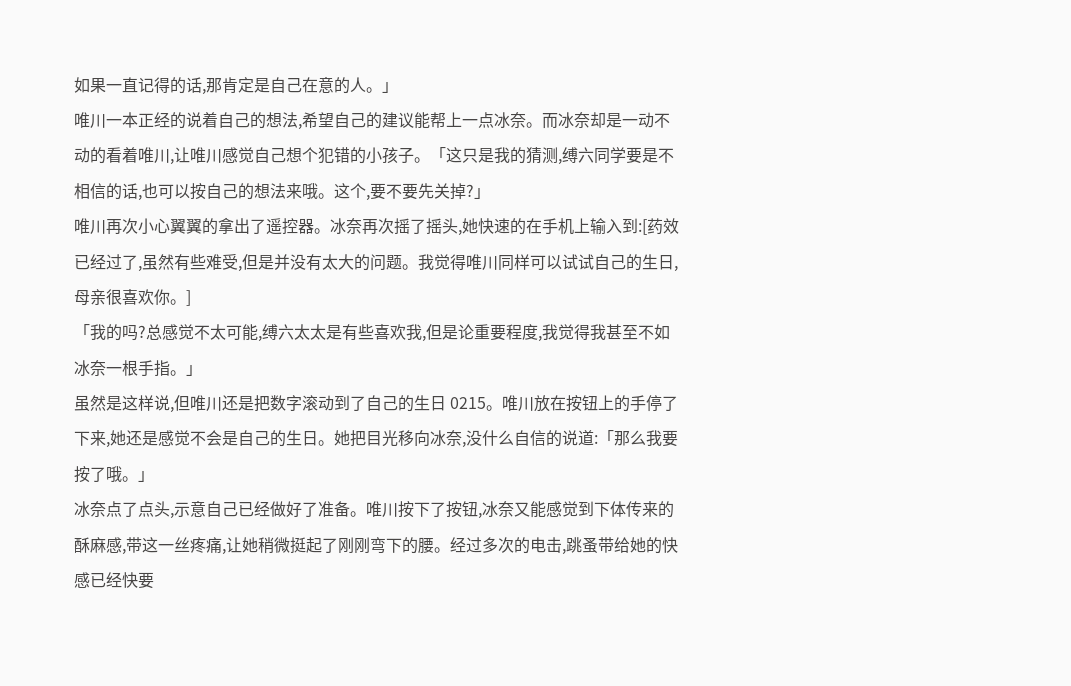如果一直记得的话,那肯定是自己在意的人。」
唯川一本正经的说着自己的想法,希望自己的建议能帮上一点冰奈。而冰奈却是一动不动的看着唯川,让唯川感觉自己想个犯错的小孩子。「这只是我的猜测,缚六同学要是不相信的话,也可以按自己的想法来哦。这个,要不要先关掉?」
唯川再次小心翼翼的拿出了遥控器。冰奈再次摇了摇头,她快速的在手机上输入到:[药效已经过了,虽然有些难受,但是并没有太大的问题。我觉得唯川同样可以试试自己的生日,母亲很喜欢你。]
「我的吗?总感觉不太可能,缚六太太是有些喜欢我,但是论重要程度,我觉得我甚至不如冰奈一根手指。」
虽然是这样说,但唯川还是把数字滚动到了自己的生日 0215。唯川放在按钮上的手停了下来,她还是感觉不会是自己的生日。她把目光移向冰奈,没什么自信的说道:「那么我要按了哦。」
冰奈点了点头,示意自己已经做好了准备。唯川按下了按钮,冰奈又能感觉到下体传来的酥麻感,带这一丝疼痛,让她稍微挺起了刚刚弯下的腰。经过多次的电击,跳蚤带给她的快感已经快要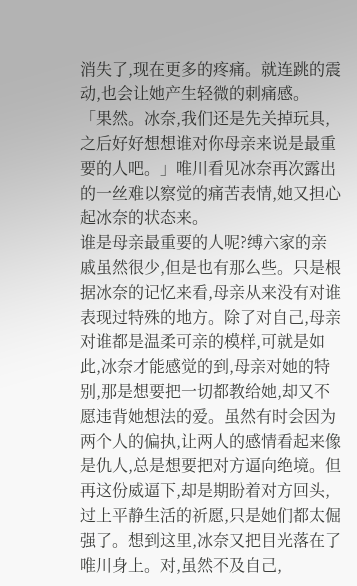消失了,现在更多的疼痛。就连跳的震动,也会让她产生轻微的刺痛感。
「果然。冰奈,我们还是先关掉玩具,之后好好想想谁对你母亲来说是最重要的人吧。」唯川看见冰奈再次露出的一丝难以察觉的痛苦表情,她又担心起冰奈的状态来。
谁是母亲最重要的人呢?缚六家的亲戚虽然很少,但是也有那么些。只是根据冰奈的记忆来看,母亲从来没有对谁表现过特殊的地方。除了对自己,母亲对谁都是温柔可亲的模样,可就是如此,冰奈才能感觉的到,母亲对她的特别,那是想要把一切都教给她,却又不愿违背她想法的爱。虽然有时会因为两个人的偏执,让两人的感情看起来像是仇人,总是想要把对方逼向绝境。但再这份威逼下,却是期盼着对方回头,过上平静生活的祈愿,只是她们都太倔强了。想到这里,冰奈又把目光落在了唯川身上。对,虽然不及自己,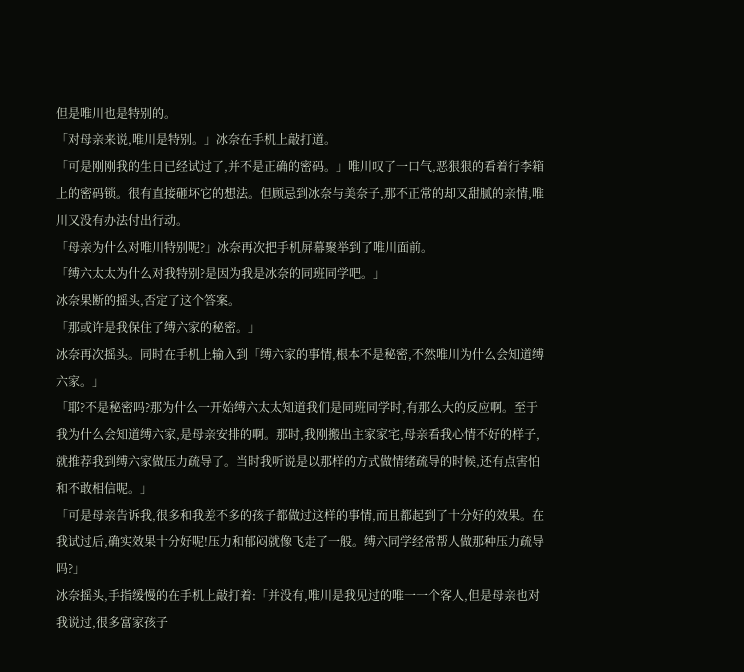但是唯川也是特别的。
「对母亲来说,唯川是特别。」冰奈在手机上敲打道。
「可是刚刚我的生日已经试过了,并不是正确的密码。」唯川叹了一口气,恶狠狠的看着行李箱上的密码锁。很有直接砸坏它的想法。但顾忌到冰奈与美奈子,那不正常的却又甜腻的亲情,唯川又没有办法付出行动。
「母亲为什么对唯川特别呢?」冰奈再次把手机屏幕聚举到了唯川面前。
「缚六太太为什么对我特别?是因为我是冰奈的同班同学吧。」
冰奈果断的摇头,否定了这个答案。
「那或许是我保住了缚六家的秘密。」
冰奈再次摇头。同时在手机上输入到「缚六家的事情,根本不是秘密,不然唯川为什么会知道缚六家。」
「耶?不是秘密吗?那为什么一开始缚六太太知道我们是同班同学时,有那么大的反应啊。至于我为什么会知道缚六家,是母亲安排的啊。那时,我刚搬出主家家宅,母亲看我心情不好的样子,就推荐我到缚六家做压力疏导了。当时我听说是以那样的方式做情绪疏导的时候,还有点害怕和不敢相信呢。」
「可是母亲告诉我,很多和我差不多的孩子都做过这样的事情,而且都起到了十分好的效果。在我试过后,确实效果十分好呢!压力和郁闷就像飞走了一般。缚六同学经常帮人做那种压力疏导吗?」
冰奈摇头,手指缓慢的在手机上敲打着:「并没有,唯川是我见过的唯一一个客人,但是母亲也对我说过,很多富家孩子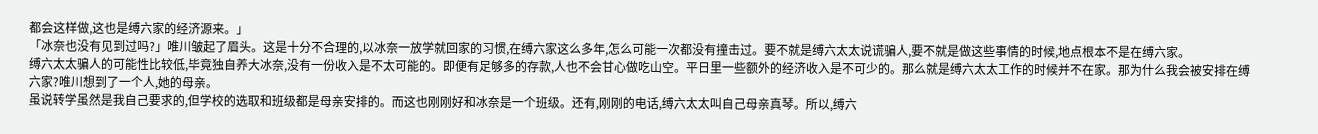都会这样做,这也是缚六家的经济源来。」
「冰奈也没有见到过吗?」唯川皱起了眉头。这是十分不合理的,以冰奈一放学就回家的习惯,在缚六家这么多年,怎么可能一次都没有撞击过。要不就是缚六太太说谎骗人,要不就是做这些事情的时候,地点根本不是在缚六家。
缚六太太骗人的可能性比较低,毕竟独自养大冰奈,没有一份收入是不太可能的。即便有足够多的存款,人也不会甘心做吃山空。平日里一些额外的经济收入是不可少的。那么就是缚六太太工作的时候并不在家。那为什么我会被安排在缚六家?唯川想到了一个人,她的母亲。
虽说转学虽然是我自己要求的,但学校的选取和班级都是母亲安排的。而这也刚刚好和冰奈是一个班级。还有,刚刚的电话,缚六太太叫自己母亲真琴。所以,缚六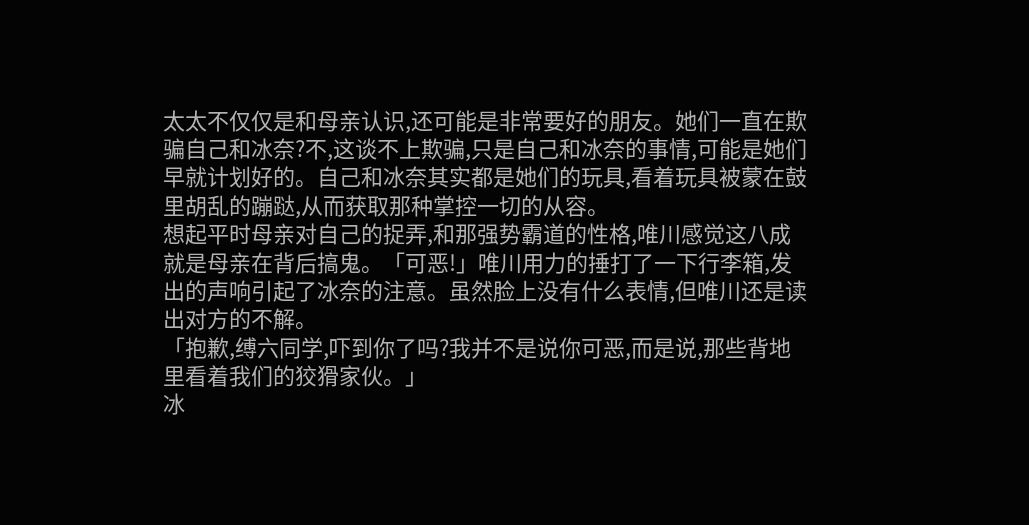太太不仅仅是和母亲认识,还可能是非常要好的朋友。她们一直在欺骗自己和冰奈?不,这谈不上欺骗,只是自己和冰奈的事情,可能是她们早就计划好的。自己和冰奈其实都是她们的玩具,看着玩具被蒙在鼓里胡乱的蹦跶,从而获取那种掌控一切的从容。
想起平时母亲对自己的捉弄,和那强势霸道的性格,唯川感觉这八成就是母亲在背后搞鬼。「可恶!」唯川用力的捶打了一下行李箱,发出的声响引起了冰奈的注意。虽然脸上没有什么表情,但唯川还是读出对方的不解。
「抱歉,缚六同学,吓到你了吗?我并不是说你可恶,而是说,那些背地里看着我们的狡猾家伙。」
冰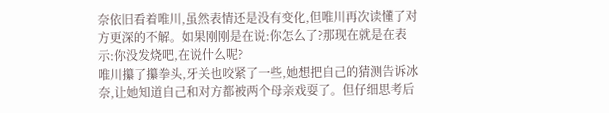奈依旧看着唯川,虽然表情还是没有变化,但唯川再次读懂了对方更深的不解。如果刚刚是在说:你怎么了?那现在就是在表示:你没发烧吧,在说什么呢?
唯川攥了攥拳头,牙关也咬紧了一些,她想把自己的猜测告诉冰奈,让她知道自己和对方都被两个母亲戏耍了。但仔细思考后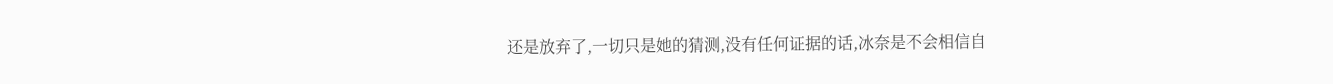还是放弃了,一切只是她的猜测,没有任何证据的话,冰奈是不会相信自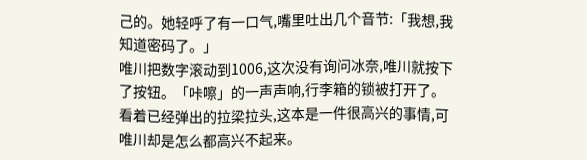己的。她轻呼了有一口气,嘴里吐出几个音节:「我想,我知道密码了。」
唯川把数字滚动到1006,这次没有询问冰奈,唯川就按下了按钮。「咔嚓」的一声声响,行李箱的锁被打开了。看着已经弹出的拉梁拉头,这本是一件很高兴的事情,可唯川却是怎么都高兴不起来。